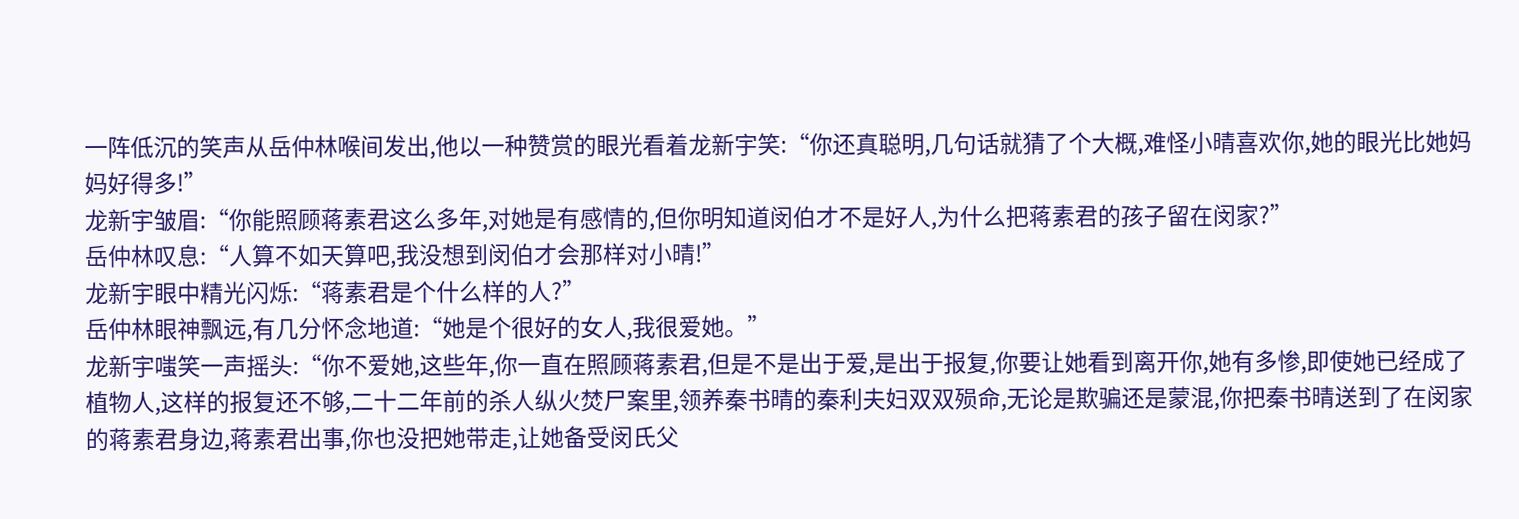一阵低沉的笑声从岳仲林喉间发出,他以一种赞赏的眼光看着龙新宇笑:“你还真聪明,几句话就猜了个大概,难怪小晴喜欢你,她的眼光比她妈妈好得多!”
龙新宇皱眉:“你能照顾蒋素君这么多年,对她是有感情的,但你明知道闵伯才不是好人,为什么把蒋素君的孩子留在闵家?”
岳仲林叹息:“人算不如天算吧,我没想到闵伯才会那样对小晴!”
龙新宇眼中精光闪烁:“蒋素君是个什么样的人?”
岳仲林眼神飘远,有几分怀念地道:“她是个很好的女人,我很爱她。”
龙新宇嗤笑一声摇头:“你不爱她,这些年,你一直在照顾蒋素君,但是不是出于爱,是出于报复,你要让她看到离开你,她有多惨,即使她已经成了植物人,这样的报复还不够,二十二年前的杀人纵火焚尸案里,领养秦书晴的秦利夫妇双双殒命,无论是欺骗还是蒙混,你把秦书晴送到了在闵家的蒋素君身边,蒋素君出事,你也没把她带走,让她备受闵氏父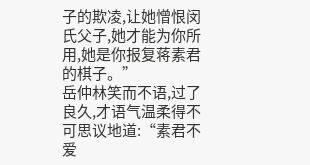子的欺凌,让她憎恨闵氏父子,她才能为你所用,她是你报复蒋素君的棋子。”
岳仲林笑而不语,过了良久,才语气温柔得不可思议地道:“素君不爱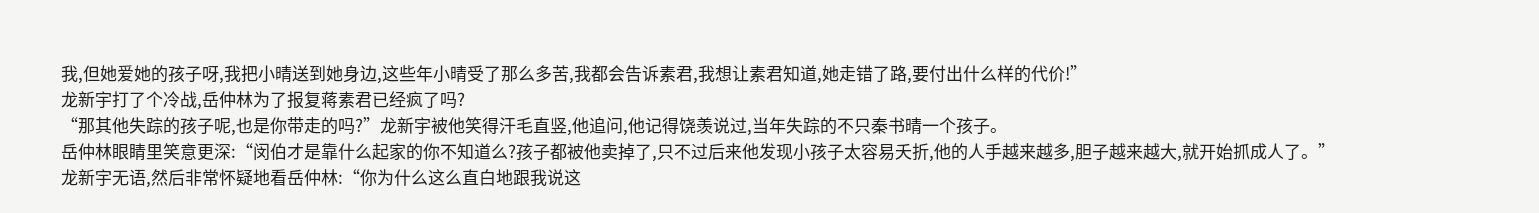我,但她爱她的孩子呀,我把小晴送到她身边,这些年小晴受了那么多苦,我都会告诉素君,我想让素君知道,她走错了路,要付出什么样的代价!”
龙新宇打了个冷战,岳仲林为了报复蒋素君已经疯了吗?
“那其他失踪的孩子呢,也是你带走的吗?”龙新宇被他笑得汗毛直竖,他追问,他记得饶羡说过,当年失踪的不只秦书晴一个孩子。
岳仲林眼睛里笑意更深:“闵伯才是靠什么起家的你不知道么?孩子都被他卖掉了,只不过后来他发现小孩子太容易夭折,他的人手越来越多,胆子越来越大,就开始抓成人了。”
龙新宇无语,然后非常怀疑地看岳仲林:“你为什么这么直白地跟我说这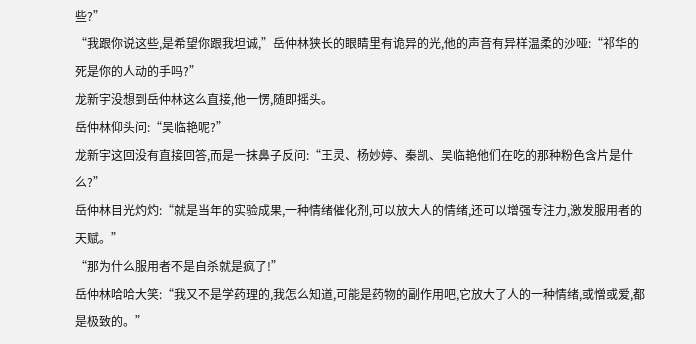些?”
“我跟你说这些,是希望你跟我坦诚,”岳仲林狭长的眼睛里有诡异的光,他的声音有异样温柔的沙哑:“祁华的死是你的人动的手吗?”
龙新宇没想到岳仲林这么直接,他一愣,随即摇头。
岳仲林仰头问:“吴临艳呢?”
龙新宇这回没有直接回答,而是一抹鼻子反问:“王灵、杨妙婷、秦凯、吴临艳他们在吃的那种粉色含片是什么?”
岳仲林目光灼灼:“就是当年的实验成果,一种情绪催化剂,可以放大人的情绪,还可以增强专注力,激发服用者的天赋。”
“那为什么服用者不是自杀就是疯了!”
岳仲林哈哈大笑:“我又不是学药理的,我怎么知道,可能是药物的副作用吧,它放大了人的一种情绪,或憎或爱,都是极致的。”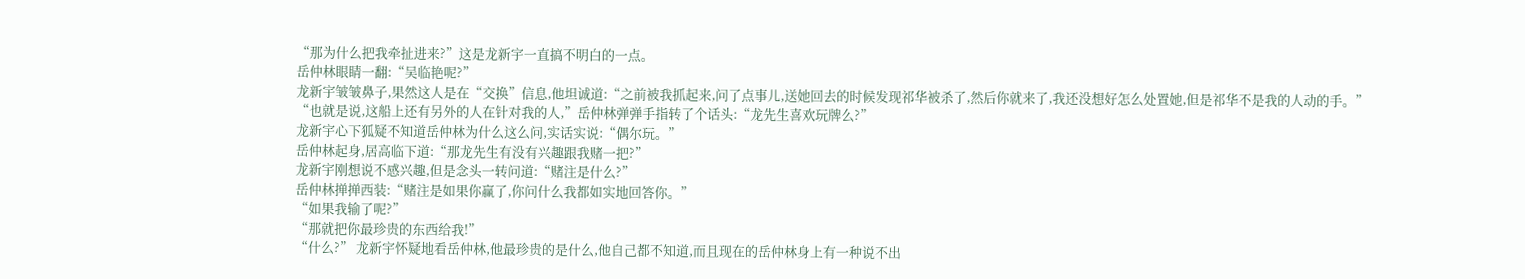“那为什么把我牵扯进来?”这是龙新宇一直搞不明白的一点。
岳仲林眼睛一翻:“吴临艳呢?”
龙新宇皱皱鼻子,果然这人是在“交换”信息,他坦诚道:“之前被我抓起来,问了点事儿,送她回去的时候发现祁华被杀了,然后你就来了,我还没想好怎么处置她,但是祁华不是我的人动的手。”
“也就是说,这船上还有另外的人在针对我的人,”岳仲林弹弹手指转了个话头:“龙先生喜欢玩牌么?”
龙新宇心下狐疑不知道岳仲林为什么这么问,实话实说:“偶尔玩。”
岳仲林起身,居高临下道:“那龙先生有没有兴趣跟我赌一把?”
龙新宇刚想说不感兴趣,但是念头一转问道:“赌注是什么?”
岳仲林掸掸西装:“赌注是如果你赢了,你问什么我都如实地回答你。”
“如果我输了呢?”
“那就把你最珍贵的东西给我!”
“什么?” 龙新宇怀疑地看岳仲林,他最珍贵的是什么,他自己都不知道,而且现在的岳仲林身上有一种说不出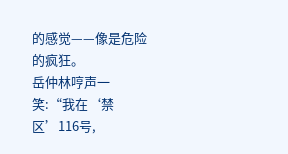的感觉——像是危险的疯狂。
岳仲林哼声一笑:“我在‘禁区’116号,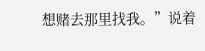想赌去那里找我。”说着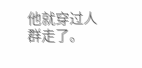他就穿过人群走了。